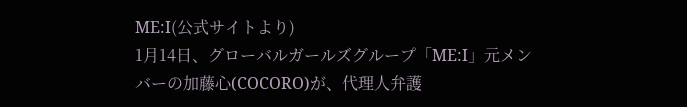ME:I(公式サイトより)
1月14日、グローバルガールズグループ「ME:I」元メンバーの加藤心(COCORO)が、代理人弁護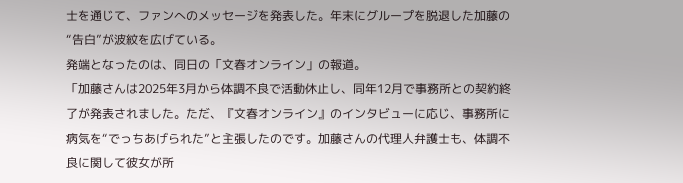士を通じて、ファンへのメッセージを発表した。年末にグループを脱退した加藤の“告白”が波紋を広げている。
発端となったのは、同日の「文春オンライン」の報道。
「加藤さんは2025年3月から体調不良で活動休止し、同年12月で事務所との契約終了が発表されました。ただ、『文春オンライン』のインタビューに応じ、事務所に病気を“でっちあげられた”と主張したのです。加藤さんの代理人弁護士も、体調不良に関して彼女が所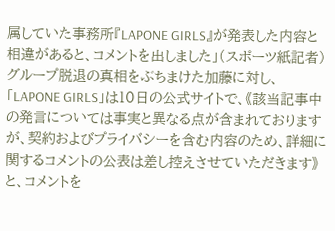属していた事務所『LAPONE GIRLS』が発表した内容と相違があると、コメントを出しました」(スポーツ紙記者)
グループ脱退の真相をぶちまけた加藤に対し、「LAPONE GIRLS」は10日の公式サイトで、《該当記事中の発言については事実と異なる点が含まれておりますが、契約およびプライバシーを含む内容のため、詳細に関するコメントの公表は差し控えさせていただきます》と、コメントを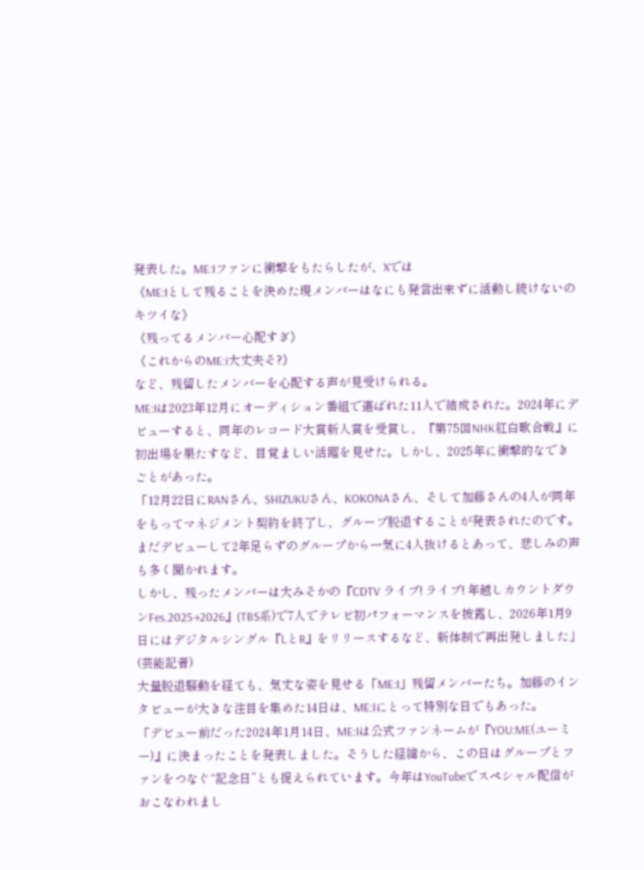発表した。ME:Iファンに衝撃をもたらしたが、Xでは
《ME:Iとして残ることを決めた現メンバーはなにも発言出来ずに活動し続けないのキツイな》
《残ってるメンバー心配すぎ》
《これからのME:i大丈夫そ?》
など、残留したメンバーを心配する声が見受けられる。
ME:Iは2023年12月にオーディション番組で選ばれた11人で結成された。2024年にデビューすると、同年のレコード大賞新人賞を受賞し、『第75回NHK紅白歌合戦』に初出場を果たすなど、目覚ましい活躍を見せた。しかし、2025年に衝撃的なできごとがあった。
「12月22日にRANさん、SHIZUKUさん、KOKONAさん、そして加藤さんの4人が同年をもってマネジメント契約を終了し、グループ脱退することが発表されたのです。まだデビューして2年足らずのグループから一気に4人抜けるとあって、悲しみの声も多く聞かれます。
しかし、残ったメンバーは大みそかの『CDTV ライブ! ライブ! 年越しカウントダウンFes.2025→2026』(TBS系)で7人でテレビ初パフォーマンスを披露し、2026年1月9日にはデジタルシングル『LとR』をリリースするなど、新体制で再出発しました」(芸能記者)
大量脱退騒動を経ても、気丈な姿を見せる「ME:I」残留メンバーたち。加藤のインタビューが大きな注目を集めた14日は、ME:Iにとって特別な日でもあった。
「デビュー前だった2024年1月14日、ME:Iは公式ファンネームが『YOU:ME(ユーミー)』に決まったことを発表しました。そうした経緯から、この日はグループとファンをつなぐ“記念日”とも捉えられています。今年はYouTubeでスペシャル配信がおこなわれまし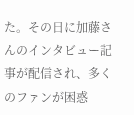た。その日に加藤さんのインタビュー記事が配信され、多くのファンが困惑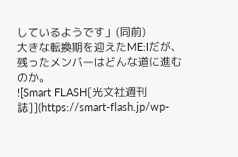しているようです」(同前)
大きな転換期を迎えたME:Iだが、残ったメンバーはどんな道に進むのか。
![Smart FLASH[光文社週刊誌]](https://smart-flash.jp/wp-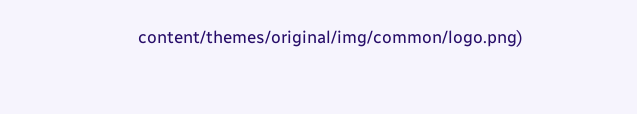content/themes/original/img/common/logo.png)